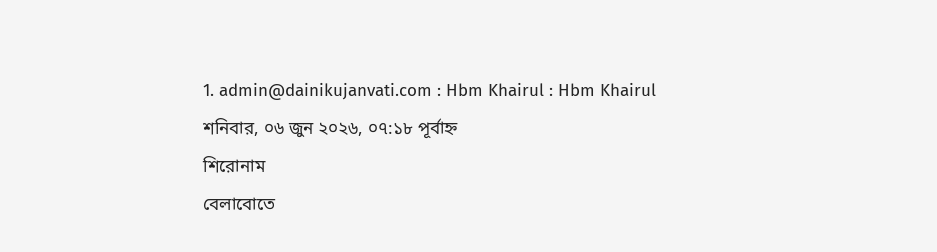1. admin@dainikujanvati.com : Hbm Khairul : Hbm Khairul
শনিবার, ০৬ জুন ২০২৬, ০৭:১৮ পূর্বাহ্ন
শিরোনাম
বেলাবোতে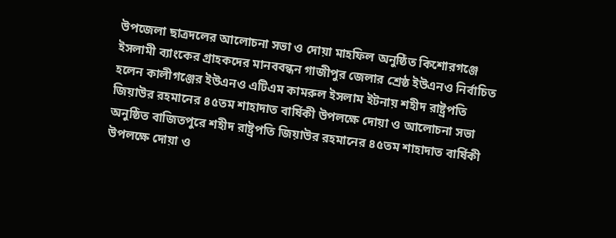উপজেলা ছাত্রদলের আলোচনা সভা ও দোয়া মাহফিল অনুষ্ঠিত কিশোরগঞ্জে ইসলামী ব্যাংকের গ্রাহকদের মানববন্ধন গাজীপুর জেলার শ্রেষ্ঠ ইউএনও নির্বাচিত হলেন কালীগঞ্জের ইউএনও এটিএম কামরুল ইসলাম ইটনায় শহীদ রাষ্ট্রপতি জিয়াউর রহমানের ৪৫তম শাহাদাত বার্ষিকী উপলক্ষে দোয়া ও আলোচনা সভা অনুষ্ঠিত বাজিতপুরে শহীদ রাষ্ট্রপতি জিয়াউর রহমানের ৪৫তম শাহাদাত বার্ষিকী উপলক্ষে দোয়া ও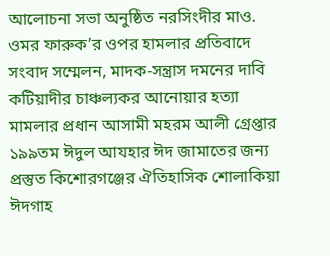আলোচনা সভা অনুষ্ঠিত নরসিংদীর মাও. ওমর ফারুক’র ওপর হামলার প্রতিবাদে সংবাদ সম্মেলন, মাদক-সন্ত্রাস দমনের দাবি কটিয়াদীর চাঞ্চল্যকর আনোয়ার হত্যা মামলার প্রধান আসামী মহরম আলী গ্রেপ্তার ১৯৯তম ঈদুল আযহার ঈদ জামাতের জন্য প্রস্তুত কিশোরগঞ্জের ঐতিহাসিক শোলাকিয়া ঈদগাহ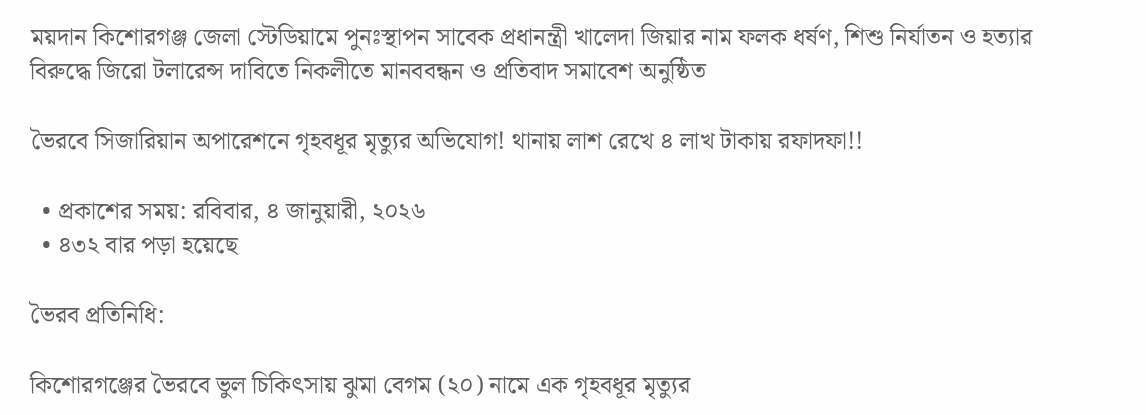ময়দান কিশোরগঞ্জ জেলা স্টেডিয়ামে পুনঃস্থাপন সাবেক প্রধানন্ত্রী খালেদা জিয়ার নাম ফলক ধর্ষণ, শিশু নির্যাতন ও হত্যার বিরুদ্ধে জিরো টলারেন্স দাবিতে নিকলীতে মানববন্ধন ও প্রতিবাদ সমাবেশ অনুষ্ঠিত

ভৈরবে সিজারিয়ান অপারেশনে গৃহবধূর মৃত্যুর অভিযোগ! থানায় লাশ রেখে ৪ লাখ টাকায় রফাদফা!!

  • প্রকাশের সময়: রবিবার, ৪ জানুয়ারী, ২০২৬
  • ৪৩২ বার পড়া হয়েছে

ভৈরব প্রতিনিধি:

কিশোরগঞ্জের ভৈরবে ভুল চিকিৎসায় ঝুমা বেগম (২০) নামে এক গৃহবধূর মৃত্যুর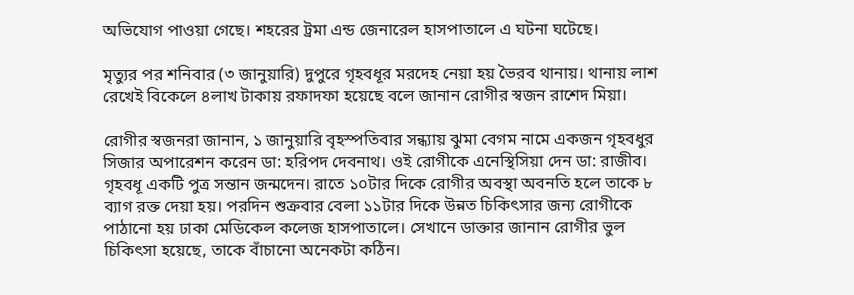অভিযোগ পাওয়া গেছে। শহরের ট্রমা এন্ড জেনারেল হাসপাতালে এ ঘটনা ঘটেছে।

মৃত্যুর পর শনিবার (৩ জানুয়ারি) দুপুরে গৃহবধূর মরদেহ নেয়া হয় ভৈরব থানায়। থানায় লাশ রেখেই বিকেলে ৪লাখ টাকায় রফাদফা হয়েছে বলে জানান রোগীর স্বজন রাশেদ মিয়া।

রোগীর স্বজনরা জানান, ১ জানুয়ারি বৃহস্পতিবার সন্ধ্যায় ঝুমা বেগম নামে একজন গৃহবধুর সিজার অপারেশন করেন ডা: হরিপদ দেবনাথ। ওই রোগীকে এনেস্থিসিয়া দেন ডা: রাজীব। গৃহবধূ একটি পুত্র সন্তান জন্মদেন। রাতে ১০টার দিকে রোগীর অবস্থা অবনতি হলে তাকে ৮ ব্যাগ রক্ত দেয়া হয়। পরদিন শুক্রবার বেলা ১১টার দিকে উন্নত চিকিৎসার জন্য রোগীকে পাঠানো হয় ঢাকা মেডিকেল কলেজ হাসপাতালে। সেখানে ডাক্তার জানান রোগীর ভুল চিকিৎসা হয়েছে, তাকে বাঁচানো অনেকটা কঠিন।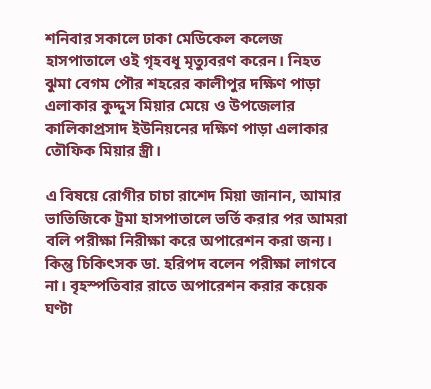শনিবার সকালে ঢাকা মেডিকেল কলেজ হাসপাতালে ওই গৃহবধূ মৃত্যুবরণ করেন। নিহত ঝুমা বেগম পৌর শহরের কালীপুর দক্ষিণ পাড়া এলাকার কুদ্দুস মিয়ার মেয়ে ও উপজেলার কালিকাপ্রসাদ ইউনিয়নের দক্ষিণ পাড়া এলাকার তৌফিক মিয়ার স্ত্রী।

এ বিষয়ে রোগীর চাচা রাশেদ মিয়া জানান, আমার ভাতিজিকে ট্রমা হাসপাতালে ভর্তি করার পর আমরা বলি পরীক্ষা নিরীক্ষা করে অপারেশন করা জন্য। কিন্তু চিকিৎসক ডা. হরিপদ বলেন পরীক্ষা লাগবে না। বৃহস্পতিবার রাতে অপারেশন করার কয়েক ঘণ্টা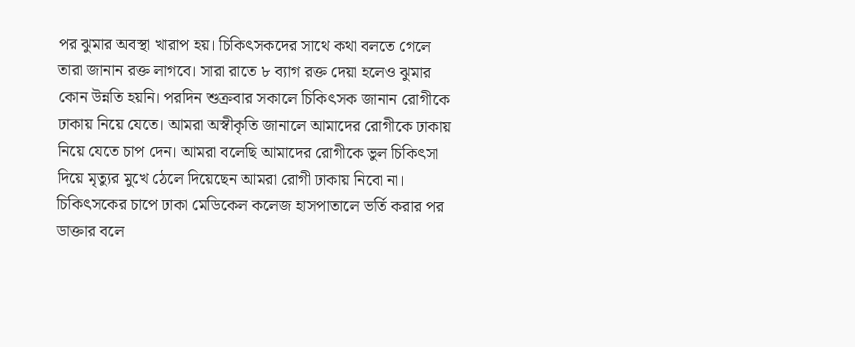পর ঝুমার অবস্থা খারাপ হয়। চিকিৎসকদের সাথে কথা বলতে গেলে তারা জানান রক্ত লাগবে। সারা রাতে ৮ ব্যাগ রক্ত দেয়া হলেও ঝুমার কোন উন্নতি হয়নি। পরদিন শুক্রবার সকালে চিকিৎসক জানান রোগীকে ঢাকায় নিয়ে যেতে। আমরা অস্বীকৃতি জানালে আমাদের রোগীকে ঢাকায় নিয়ে যেতে চাপ দেন। আমরা বলেছি আমাদের রোগীকে ভুল চিকিৎসা দিয়ে মৃত্যুর মুখে ঠেলে দিয়েছেন আমরা রোগী ঢাকায় নিবো না। চিকিৎসকের চাপে ঢাকা মেডিকেল কলেজ হাসপাতালে ভর্তি করার পর ডাক্তার বলে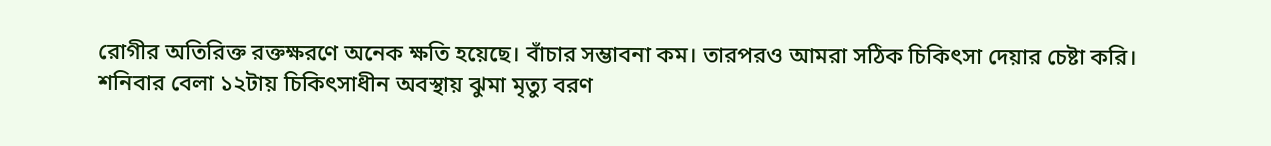রোগীর অতিরিক্ত রক্তক্ষরণে অনেক ক্ষতি হয়েছে। বাঁচার সম্ভাবনা কম। তারপরও আমরা সঠিক চিকিৎসা দেয়ার চেষ্টা করি। শনিবার বেলা ১২টায় চিকিৎসাধীন অবস্থায় ঝুমা মৃত্যু বরণ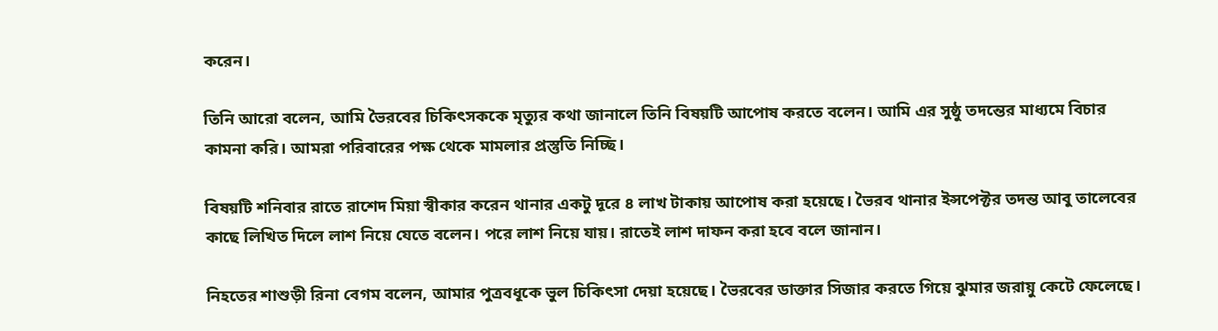করেন।

তিনি আরো বলেন, আমি ভৈরবের চিকিৎসককে মৃত্যুর কথা জানালে তিনি বিষয়টি আপোষ করতে বলেন। আমি এর সুষ্ঠু তদন্তের মাধ্যমে বিচার কামনা করি। আমরা পরিবারের পক্ষ থেকে মামলার প্রস্তুতি নিচ্ছি।

বিষয়টি শনিবার রাতে রাশেদ মিয়া স্বীকার করেন থানার একটু দূরে ৪ লাখ টাকায় আপোষ করা হয়েছে। ভৈরব থানার ইন্সপেক্টর তদন্ত আবু তালেবের কাছে লিখিত দিলে লাশ নিয়ে যেতে বলেন। পরে লাশ নিয়ে যায়। রাতেই লাশ দাফন করা হবে বলে জানান।

নিহতের শাশুড়ী রিনা বেগম বলেন, আমার পুত্রবধূকে ভুল চিকিৎসা দেয়া হয়েছে। ভৈরবের ডাক্তার সিজার করতে গিয়ে ঝুমার জরায়ু কেটে ফেলেছে।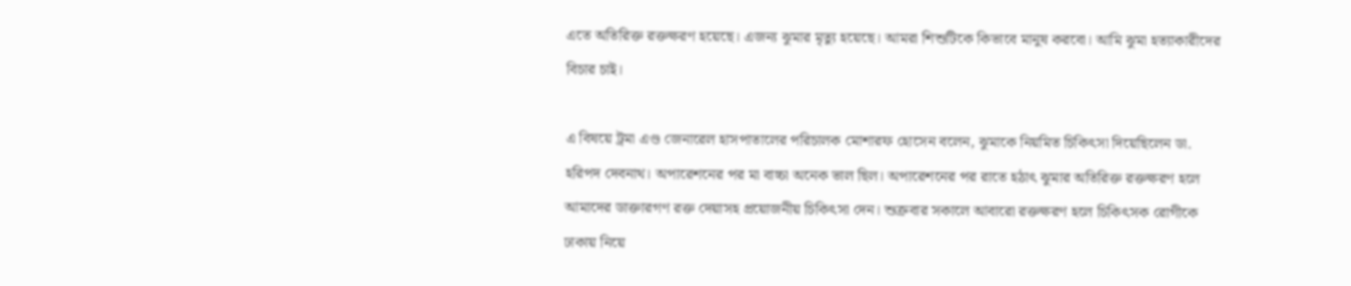এতে অতিরিক্ত রক্তক্ষরণ হয়েছে। এজন্য ঝুমার মৃত্যু হয়েছে। আমরা শিশুটিকে কিভাবে মানুষ করবো। আমি ঝুমা হত্যাকারীদের বিচার চাই।

এ বিষয়ে ট্রমা এণ্ড জেনারেল হাসপাতালের পরিচালক মোশারফ হোসেন বলেন, ঝুমাকে নিয়মিত চিকিৎসা দিয়েছিলেন ডা. হরিপদ দেবনাথ। অপারেশনের পর মা বাচ্চা অনেক ভাল ছিল। অপারেশনের পর রাতে হঠাৎ ঝুমার অতিরিক্ত রক্তক্ষরণ হলে আমাদের ডাক্তারগণ রক্ত দেয়াসহ প্রয়োজনীয় চিকিৎসা দেন। শুক্রবার সকালে আবারো রক্তক্ষরণ হলে চিকিৎসক রোগীকে ঢাকায় নিয়ে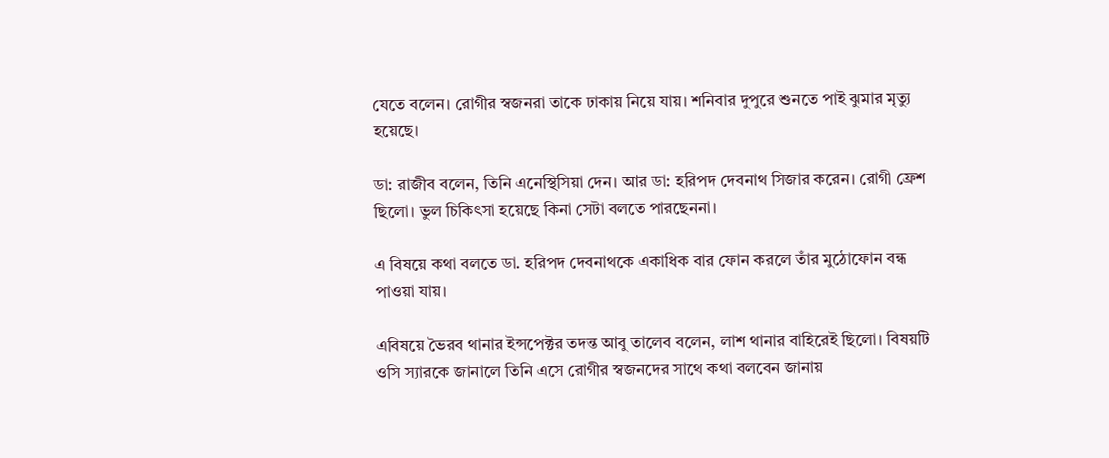যেতে বলেন। রোগীর স্বজনরা তাকে ঢাকায় নিয়ে যায়। শনিবার দুপুরে শুনতে পাই ঝুমার মৃত্যু হয়েছে।

ডা: রাজীব বলেন, তিনি এনেস্থিসিয়া দেন। আর ডা: হরিপদ দেবনাথ সিজার করেন। রোগী ফ্রেশ ছিলো। ভুল চিকিৎসা হয়েছে কিনা সেটা বলতে পারছেননা।

এ বিষয়ে কথা বলতে ডা. হরিপদ দেবনাথকে একাধিক বার ফোন করলে তাঁর মুঠোফোন বন্ধ পাওয়া যায়।

এবিষয়ে ভৈরব থানার ইন্সপেক্টর তদন্ত আবু তালেব বলেন, লাশ থানার বাহিরেই ছিলো। বিষয়টি ওসি স্যারকে জানালে তিনি এসে রোগীর স্বজনদের সাথে কথা বলবেন জানায়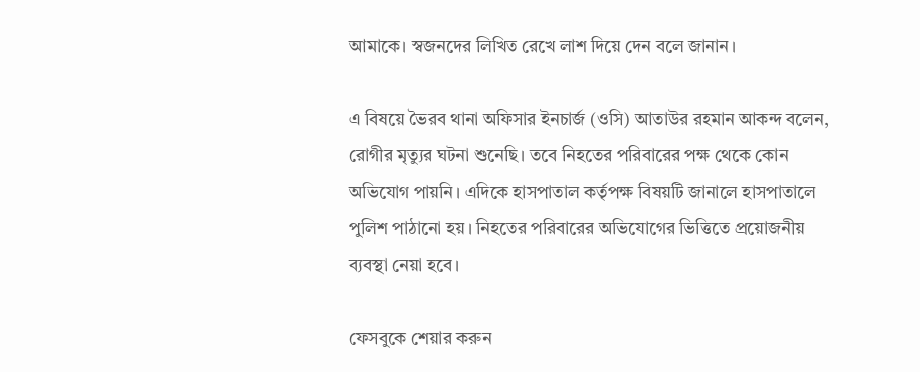আমাকে। স্বজনদের লিখিত রেখে লাশ দিয়ে দেন বলে জানান।

এ বিষয়ে ভৈরব থানা অফিসার ইনচার্জ (ওসি) আতাউর রহমান আকন্দ বলেন, রোগীর মৃত্যুর ঘটনা শুনেছি। তবে নিহতের পরিবারের পক্ষ থেকে কোন অভিযোগ পায়নি। এদিকে হাসপাতাল কর্তৃপক্ষ বিষয়টি জানালে হাসপাতালে পুলিশ পাঠানো হয়। নিহতের পরিবারের অভিযোগের ভিত্তিতে প্রয়োজনীয় ব্যবস্থা নেয়া হবে।

ফেসবুকে শেয়ার করুন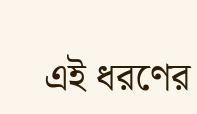এই ধরণের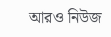আরও নিউজ